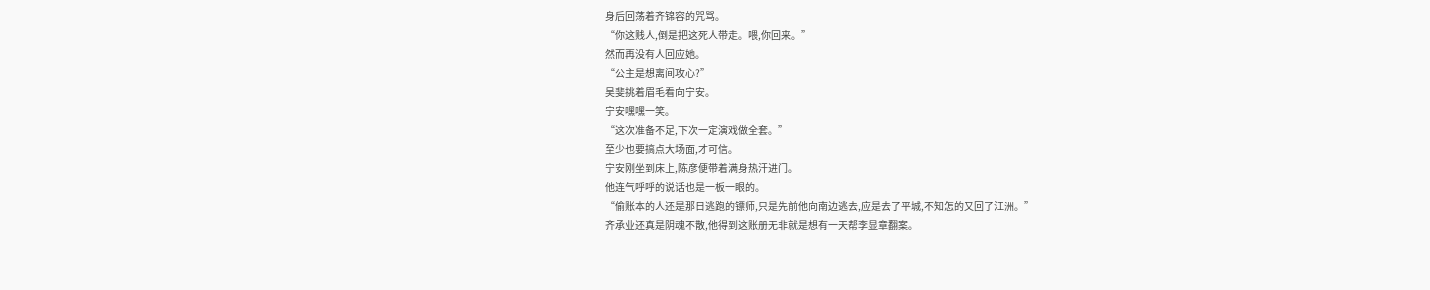身后回荡着齐锦容的咒骂。
“你这贱人,倒是把这死人带走。喂,你回来。”
然而再没有人回应她。
“公主是想离间攻心?”
吴斐挑着眉毛看向宁安。
宁安嘿嘿一笑。
“这次准备不足,下次一定演戏做全套。”
至少也要搞点大场面,才可信。
宁安刚坐到床上,陈彦便带着满身热汗进门。
他连气呼呼的说话也是一板一眼的。
“偷账本的人还是那日逃跑的镖师,只是先前他向南边逃去,应是去了平城,不知怎的又回了江洲。”
齐承业还真是阴魂不散,他得到这账册无非就是想有一天帮李显章翻案。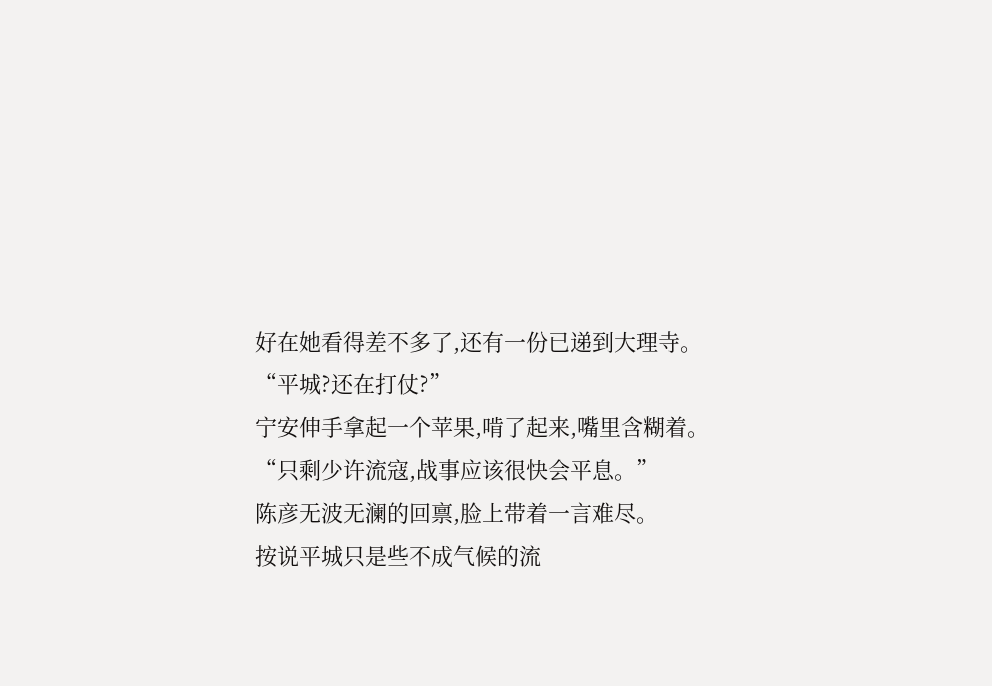好在她看得差不多了,还有一份已递到大理寺。
“平城?还在打仗?”
宁安伸手拿起一个苹果,啃了起来,嘴里含糊着。
“只剩少许流寇,战事应该很快会平息。”
陈彦无波无澜的回禀,脸上带着一言难尽。
按说平城只是些不成气候的流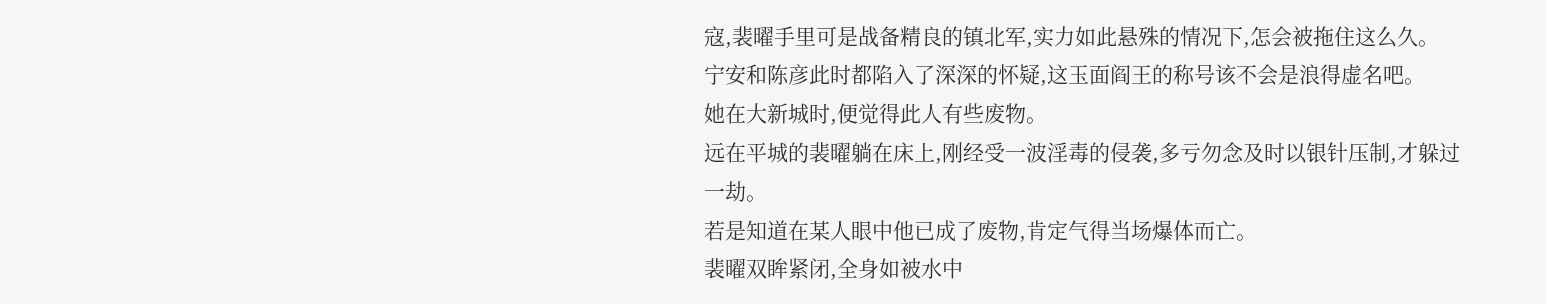寇,裴曜手里可是战备精良的镇北军,实力如此悬殊的情况下,怎会被拖住这么久。
宁安和陈彦此时都陷入了深深的怀疑,这玉面阎王的称号该不会是浪得虚名吧。
她在大新城时,便觉得此人有些废物。
远在平城的裴曜躺在床上,刚经受一波淫毒的侵袭,多亏勿念及时以银针压制,才躲过一劫。
若是知道在某人眼中他已成了废物,肯定气得当场爆体而亡。
裴曜双眸紧闭,全身如被水中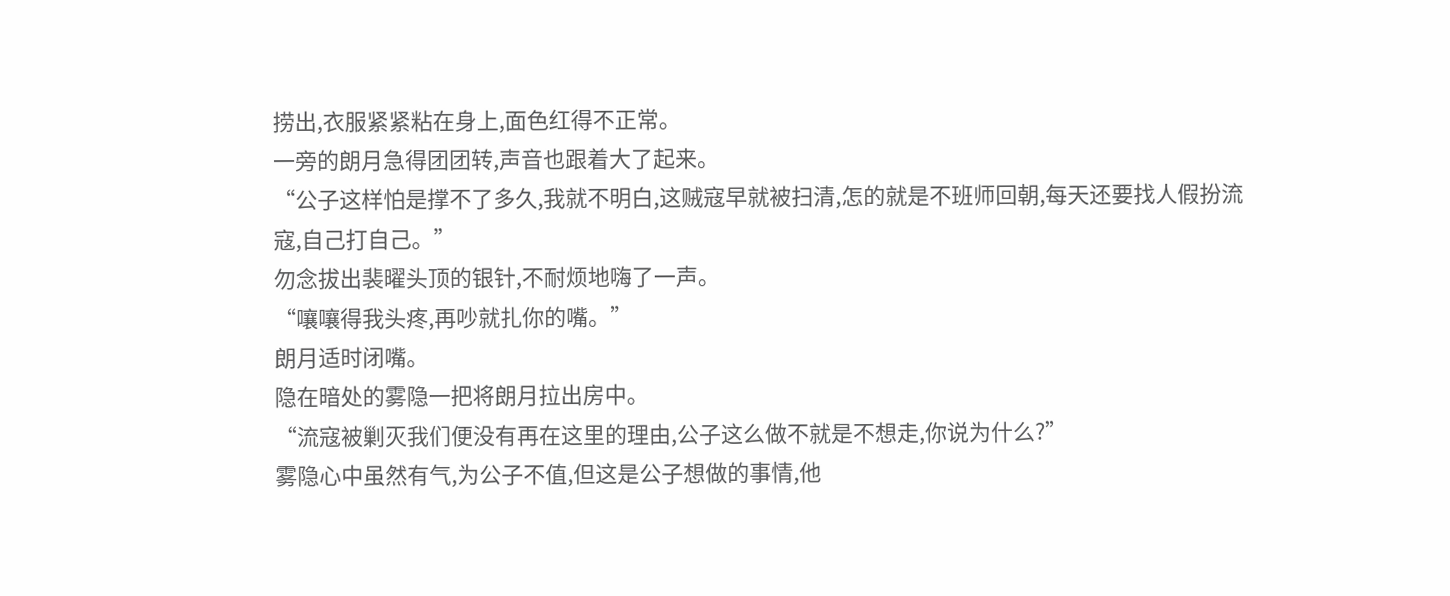捞出,衣服紧紧粘在身上,面色红得不正常。
一旁的朗月急得团团转,声音也跟着大了起来。
“公子这样怕是撑不了多久,我就不明白,这贼寇早就被扫清,怎的就是不班师回朝,每天还要找人假扮流寇,自己打自己。”
勿念拔出裴曜头顶的银针,不耐烦地嗨了一声。
“嚷嚷得我头疼,再吵就扎你的嘴。”
朗月适时闭嘴。
隐在暗处的雾隐一把将朗月拉出房中。
“流寇被剿灭我们便没有再在这里的理由,公子这么做不就是不想走,你说为什么?”
雾隐心中虽然有气,为公子不值,但这是公子想做的事情,他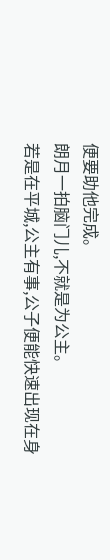便要助他完成。
朗月一拍脑门儿,不就是为公主。
若是在平城,公主有事,公子便能快速出现在身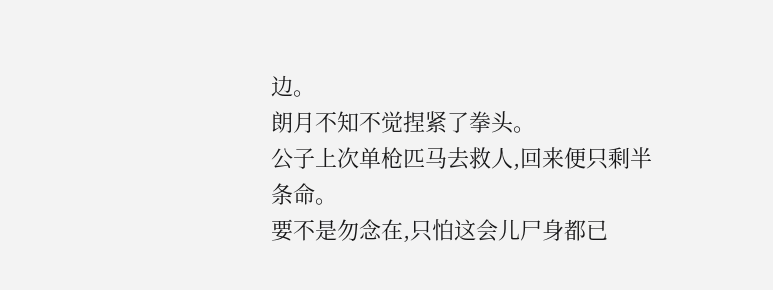边。
朗月不知不觉捏紧了拳头。
公子上次单枪匹马去救人,回来便只剩半条命。
要不是勿念在,只怕这会儿尸身都已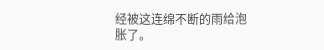经被这连绵不断的雨给泡胀了。